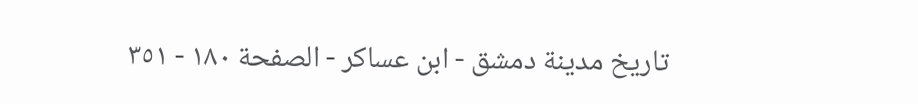تاريخ مدينة دمشق - ابن عساكر - الصفحة ١٨٠ - ٣٥١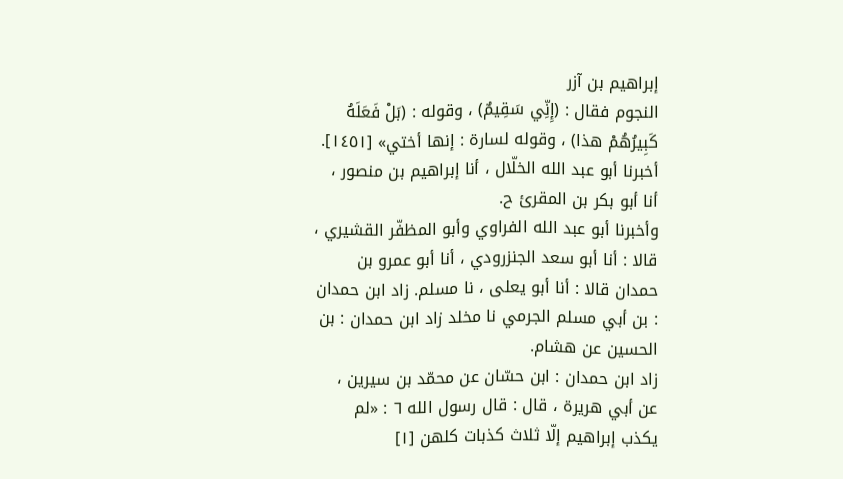إبراهيم بن آزر
النجوم فقال : (إِنِّي سَقِيمٌ) ، وقوله : (بَلْ فَعَلَهُ كَبِيرُهُمْ هذا) ، وقوله لسارة : إنها أختي» [١٤٥١].
أخبرنا أبو عبد الله الخلّال ، أنا إبراهيم بن منصور ، أنا أبو بكر بن المقرئ ح.
وأخبرنا أبو عبد الله الفراوي وأبو المظفّر القشيري ، قالا : أنا أبو سعد الجنزرودي ، أنا أبو عمرو بن حمدان قالا : أنا أبو يعلى ، نا مسلم. زاد ابن حمدان : بن أبي مسلم الجرمي نا مخلد زاد ابن حمدان : بن الحسين عن هشام.
زاد ابن حمدان : ابن حسّان عن محمّد بن سيرين ، عن أبي هريرة ، قال : قال رسول الله ٦ : «لم يكذب إبراهيم إلّا ثلاث كذبات كلهن [١]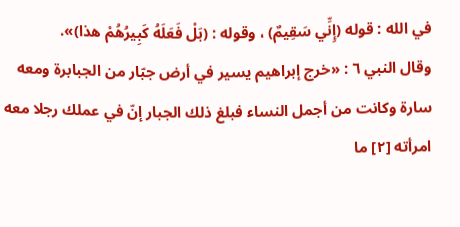في الله : قوله (إِنِّي سَقِيمٌ) ، وقوله : (بَلْ فَعَلَهُ كَبِيرُهُمْ هذا)».
وقال النبي ٦ : «خرج إبراهيم يسير في أرض جبّار من الجبابرة ومعه سارة وكانت من أجمل النساء فبلغ ذلك الجبار إنّ في عملك رجلا معه امرأته [٢] ما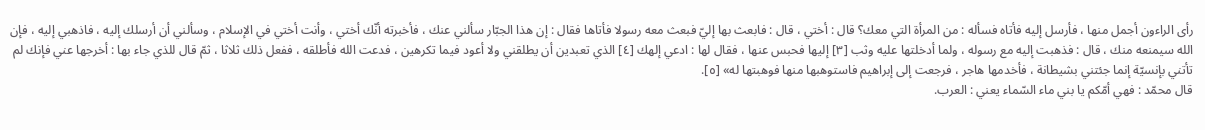رأى الراءون أجمل منها ، فأرسل إليه فأتاه فسأله : من المرأة التي معك؟ قال : أختي ، قال : فابعث بها إليّ فبعث معه رسولا فأتاها فقال : إن هذا الجبّار سألني عنك ، فأخبرته أنّك أختي ، وأنت أختي في الإسلام ، وسألني أن أرسلك إليه ، فاذهبي إليه ، فإن الله سيمنعه منك ، قال : فذهبت إليه مع رسوله ، ولما أدخلتها عليه وثب [٣] إليها فحبس عنها ، فقال لها : ادعي إلهك [٤] الذي تعبدين أن يطلقني ولا أعود فيما تكرهين ، فدعت الله فأطلقه ، ففعل ذلك ثلاثا ، ثمّ قال للذي جاء بها : أخرجها عني فإنك لم تأتني بإنسيّة إنما جئتني بشيطانة ، فأخدمها هاجر ، فرجعت إلى إبراهيم فاستوهبها منها فوهبتها له» [٥].
قال محمّد : فهي أمّكم يا بني ماء السّماء يعني : العرب.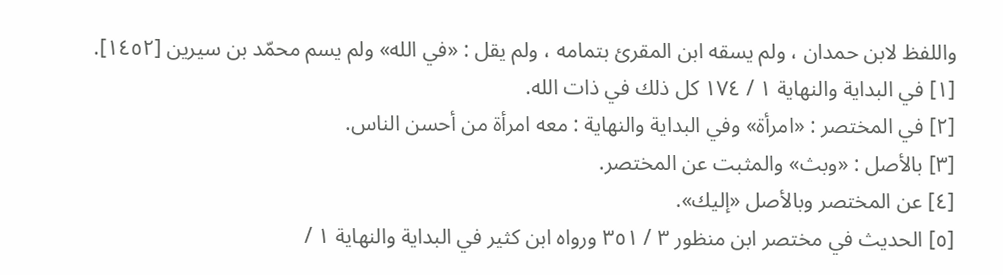واللفظ لابن حمدان ، ولم يسقه ابن المقرئ بتمامه ، ولم يقل : «في الله» ولم يسم محمّد بن سيرين [١٤٥٢].
[١] في البداية والنهاية ١ / ١٧٤ كل ذلك في ذات الله.
[٢] في المختصر : «امرأة» وفي البداية والنهاية : معه امرأة من أحسن الناس.
[٣] بالأصل : «وبث» والمثبت عن المختصر.
[٤] عن المختصر وبالأصل «إليك».
[٥] الحديث في مختصر ابن منظور ٣ / ٣٥١ ورواه ابن كثير في البداية والنهاية ١ /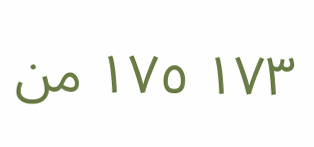١٧٣ ١٧٥ من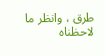طرق ، وانظر ما لاحظناه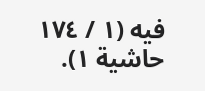فيه (١ / ١٧٤ حاشية ١).